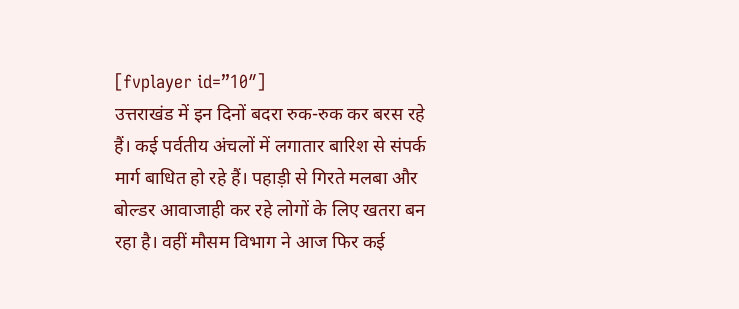[fvplayer id=”10″]
उत्तराखंड में इन दिनों बदरा रुक-रुक कर बरस रहे हैं। कई पर्वतीय अंचलों में लगातार बारिश से संपर्क मार्ग बाधित हो रहे हैं। पहाड़ी से गिरते मलबा और बोल्डर आवाजाही कर रहे लोगों के लिए खतरा बन रहा है। वहीं मौसम विभाग ने आज फिर कई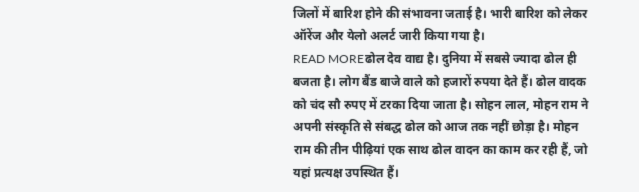जिलों में बारिश होने की संभावना जताई है। भारी बारिश को लेकर ऑरेंज और येलो अलर्ट जारी किया गया है।
READ MOREढोल देव वाद्य है। दुनिया में सबसे ज्यादा ढोल ही बजता है। लोग बैंड बाजे वाले को हजारों रुपया देते हैं। ढोल वादक को चंद सौ रुपए में टरका दिया जाता है। सोहन लाल, मोहन राम ने अपनी संस्कृति से संबद्ध ढोल को आज तक नहीं छोड़ा है। मोहन राम की तीन पीढ़ियां एक साथ ढोल वादन का काम कर रही हैं, जो यहां प्रत्यक्ष उपस्थित हैं।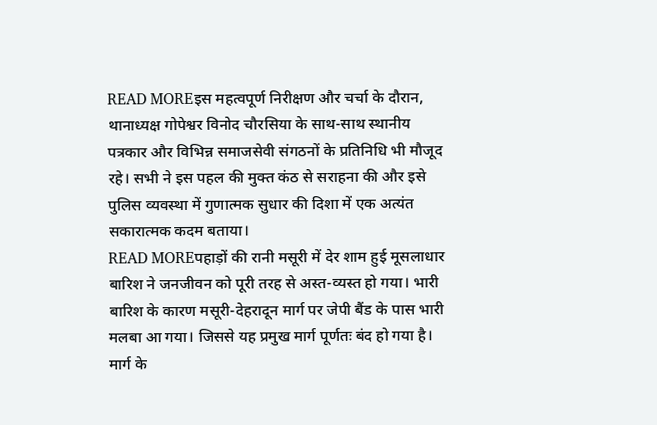READ MOREइस महत्वपूर्ण निरीक्षण और चर्चा के दौरान, थानाध्यक्ष गोपेश्वर विनोद चौरसिया के साथ-साथ स्थानीय पत्रकार और विभिन्न समाजसेवी संगठनों के प्रतिनिधि भी मौजूद रहे। सभी ने इस पहल की मुक्त कंठ से सराहना की और इसे पुलिस व्यवस्था में गुणात्मक सुधार की दिशा में एक अत्यंत सकारात्मक कदम बताया।
READ MOREपहाड़ों की रानी मसूरी में देर शाम हुई मूसलाधार बारिश ने जनजीवन को पूरी तरह से अस्त-व्यस्त हो गया। भारी बारिश के कारण मसूरी-देहरादून मार्ग पर जेपी बैंड के पास भारी मलबा आ गया। जिससे यह प्रमुख मार्ग पूर्णतः बंद हो गया है। मार्ग के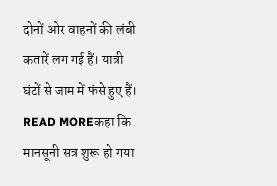दोनों ओर वाहनों की लंबी कतारें लग गई हैं। यात्री घंटों से जाम में फंसे हुए हैं।
READ MOREकहा कि मानसूनी सत्र शुरू हो गया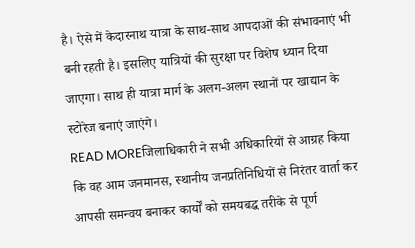है। ऐसे में केदारनाथ यात्रा के साथ-साथ आपदाओं की संभावनाएं भी बनी रहती है। इसलिए यात्रियों की सुरक्षा पर विशेष ध्यान दिया जाएगा। साथ ही यात्रा मार्ग के अलग-अलग स्थानों पर खाद्यान के स्टोरेज बनाएं जाएंगे।
READ MOREजिलाधिकारी ने सभी अधिकारियों से आग्रह किया कि वह आम जनमानस, स्थानीय जनप्रतिनिधियों से निरंतर वार्ता कर आपसी समन्वय बनाकर कार्यों को समयबद्ध तरीके से पूर्ण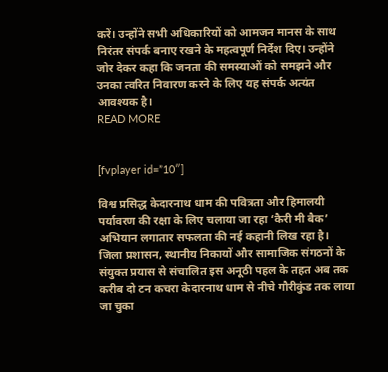करें। उन्होंने सभी अधिकारियों को आमजन मानस के साथ निरंतर संपर्क बनाए रखने के महत्वपूर्ण निर्देश दिए। उन्होंने जोर देकर कहा कि जनता की समस्याओं को समझने और उनका त्वरित निवारण करने के लिए यह संपर्क अत्यंत आवश्यक है।
READ MORE


[fvplayer id=”10″]

विश्व प्रसिद्ध केदारनाथ धाम की पवित्रता और हिमालयी पर्यावरण की रक्षा के लिए चलाया जा रहा ‘कैरी मी बैक’ अभियान लगातार सफलता की नई कहानी लिख रहा है। जिला प्रशासन, स्थानीय निकायों और सामाजिक संगठनों के संयुक्त प्रयास से संचालित इस अनूठी पहल के तहत अब तक करीब दो टन कचरा केदारनाथ धाम से नीचे गौरीकुंड तक लाया जा चुका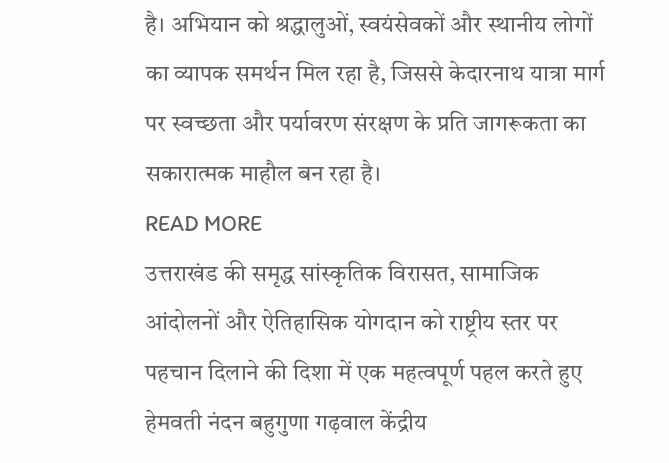है। अभियान को श्रद्धालुओं, स्वयंसेवकों और स्थानीय लोगों का व्यापक समर्थन मिल रहा है, जिससे केदारनाथ यात्रा मार्ग पर स्वच्छता और पर्यावरण संरक्षण के प्रति जागरूकता का सकारात्मक माहौल बन रहा है।
READ MORE
उत्तराखंड की समृद्ध सांस्कृतिक विरासत, सामाजिक आंदोलनों और ऐतिहासिक योगदान को राष्ट्रीय स्तर पर पहचान दिलाने की दिशा में एक महत्वपूर्ण पहल करते हुए हेमवती नंदन बहुगुणा गढ़वाल केंद्रीय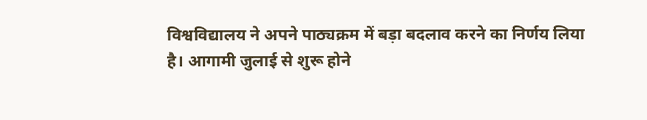विश्वविद्यालय ने अपने पाठ्यक्रम में बड़ा बदलाव करने का निर्णय लिया है। आगामी जुलाई से शुरू होने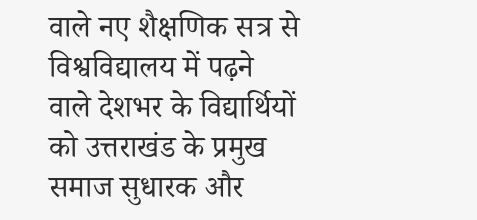वाले नए शैक्षणिक सत्र से विश्वविद्यालय में पढ़ने वाले देशभर के विद्यार्थियों को उत्तराखंड के प्रमुख समाज सुधारक और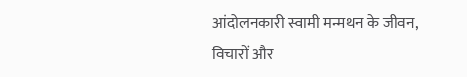आंदोलनकारी स्वामी मन्मथन के जीवन, विचारों और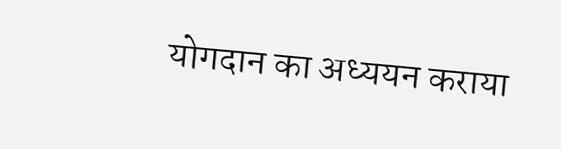योगदान का अध्ययन कराया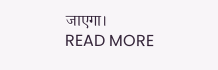जाएगा।
READ MORE